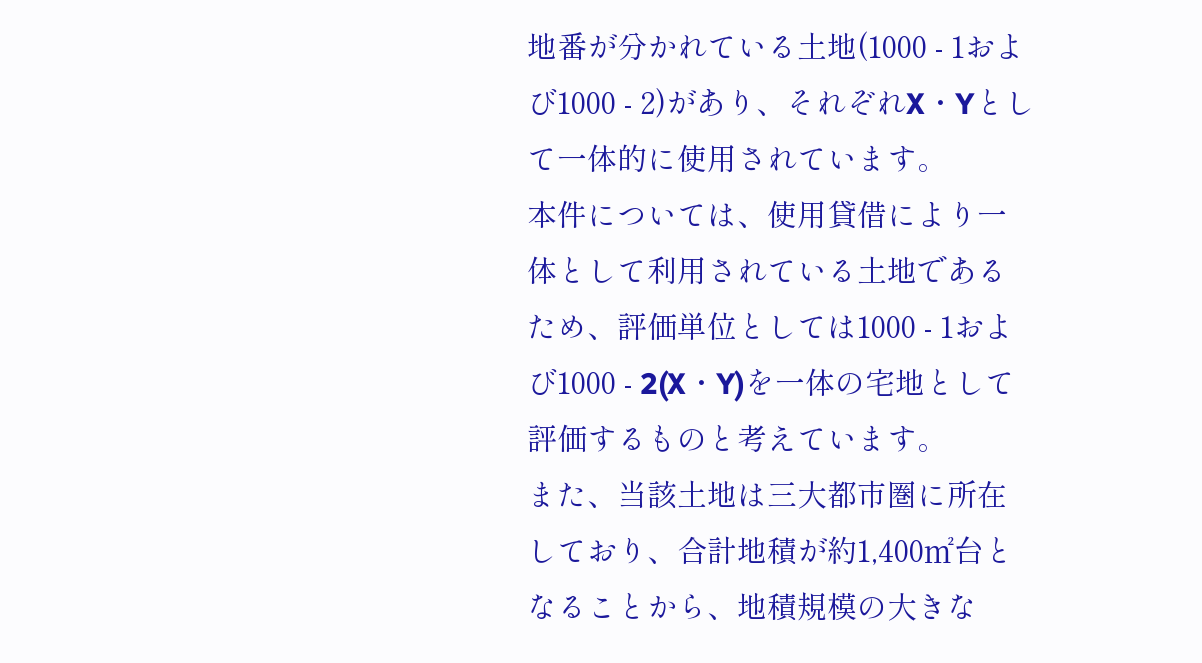地番が分かれている土地(1000 - 1および1000 - 2)があり、それぞれX・Yとして一体的に使用されています。
本件については、使用貸借により一体として利用されている土地であるため、評価単位としては1000 - 1および1000 - 2(X・Y)を一体の宅地として評価するものと考えています。
また、当該土地は三大都市圏に所在しており、合計地積が約1,400㎡台となることから、地積規模の大きな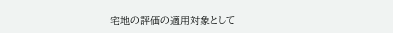宅地の評価の適用対象として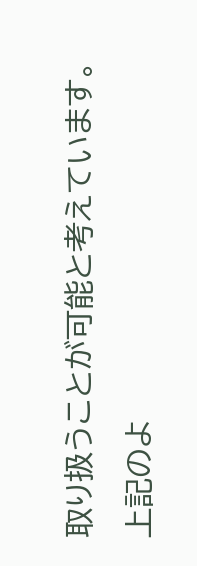取り扱うことが可能と考えています。
上記のよ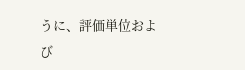うに、評価単位および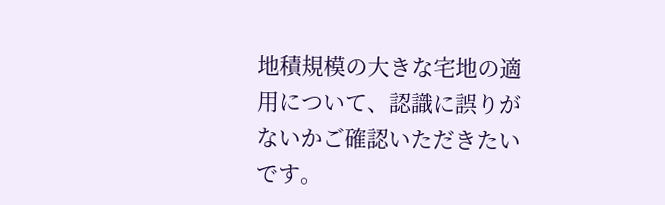地積規模の大きな宅地の適用について、認識に誤りがないかご確認いただきたいです。